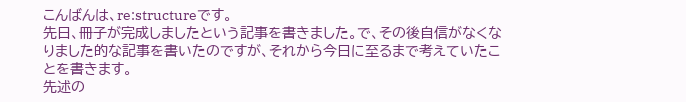こんばんは、re:structureです。
先日、冊子が完成しましたという記事を書きました。で、その後自信がなくなりました的な記事を書いたのですが、それから今日に至るまで考えていたことを書きます。
先述の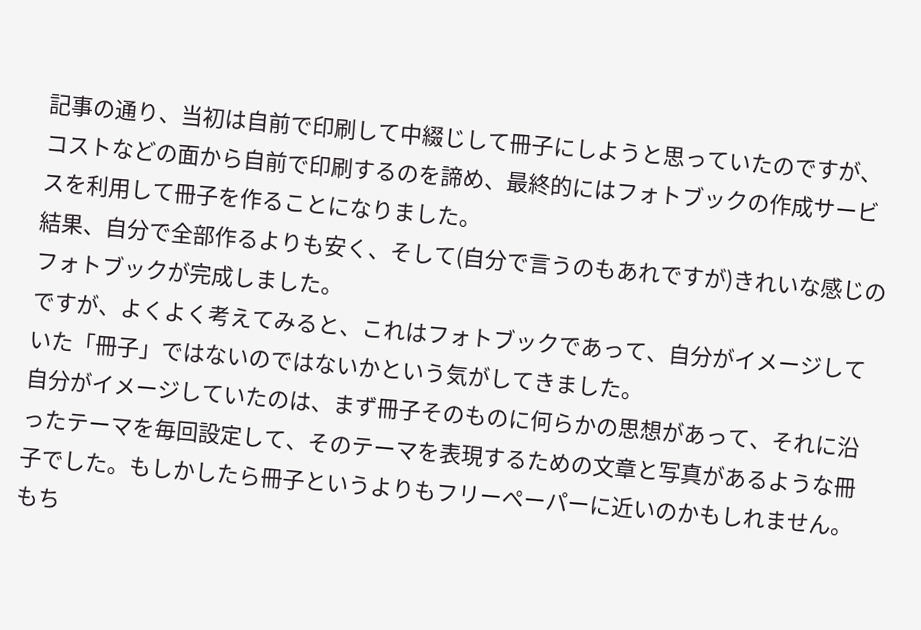記事の通り、当初は自前で印刷して中綴じして冊子にしようと思っていたのですが、コストなどの面から自前で印刷するのを諦め、最終的にはフォトブックの作成サービスを利用して冊子を作ることになりました。
結果、自分で全部作るよりも安く、そして(自分で言うのもあれですが)きれいな感じのフォトブックが完成しました。
ですが、よくよく考えてみると、これはフォトブックであって、自分がイメージしていた「冊子」ではないのではないかという気がしてきました。
自分がイメージしていたのは、まず冊子そのものに何らかの思想があって、それに沿ったテーマを毎回設定して、そのテーマを表現するための文章と写真があるような冊子でした。もしかしたら冊子というよりもフリーペーパーに近いのかもしれません。
もち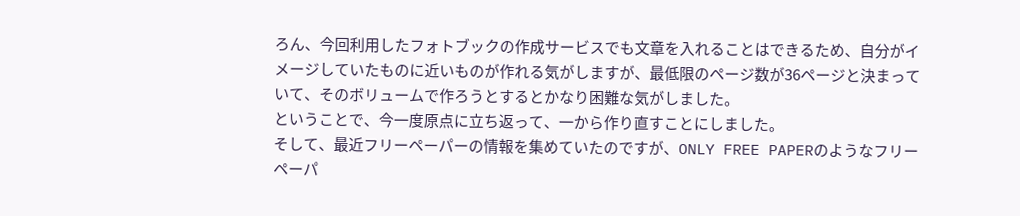ろん、今回利用したフォトブックの作成サービスでも文章を入れることはできるため、自分がイメージしていたものに近いものが作れる気がしますが、最低限のページ数が36ページと決まっていて、そのボリュームで作ろうとするとかなり困難な気がしました。
ということで、今一度原点に立ち返って、一から作り直すことにしました。
そして、最近フリーペーパーの情報を集めていたのですが、ONLY FREE PAPERのようなフリーペーパ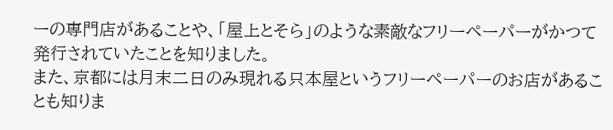ーの専門店があることや、「屋上とそら」のような素敵なフリーペーパーがかつて発行されていたことを知りました。
また、京都には月末二日のみ現れる只本屋というフリーペーパーのお店があることも知りま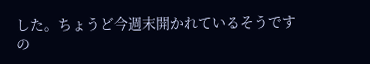した。ちょうど今週末開かれているそうですの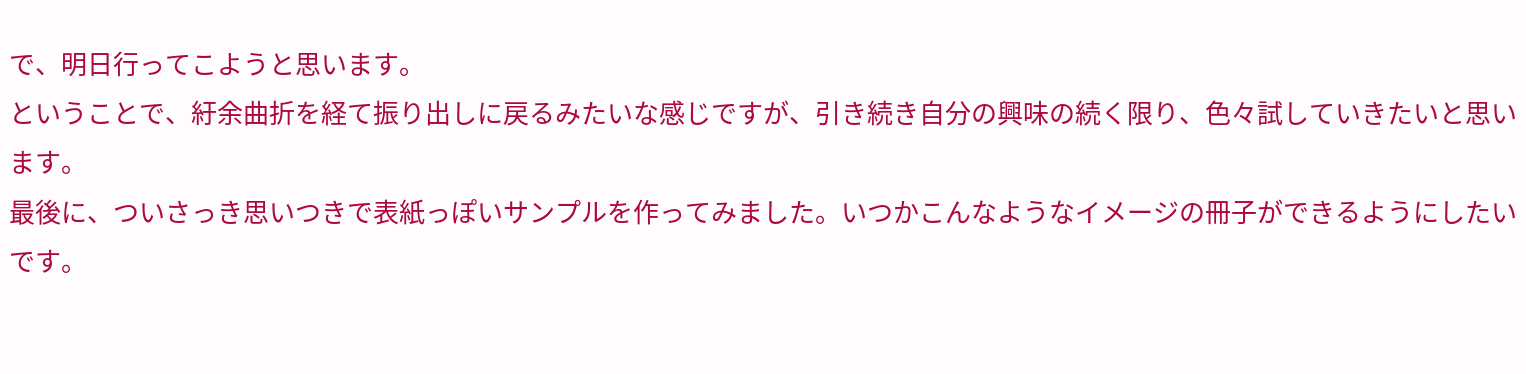で、明日行ってこようと思います。
ということで、紆余曲折を経て振り出しに戻るみたいな感じですが、引き続き自分の興味の続く限り、色々試していきたいと思います。
最後に、ついさっき思いつきで表紙っぽいサンプルを作ってみました。いつかこんなようなイメージの冊子ができるようにしたいです。